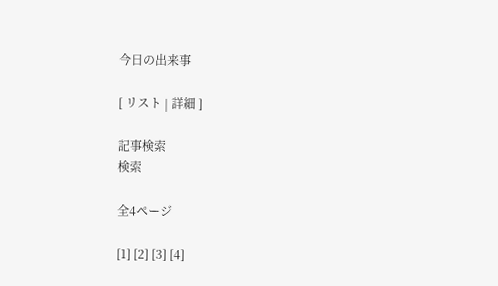今日の出来事

[ リスト | 詳細 ]

記事検索
検索

全4ページ

[1] [2] [3] [4]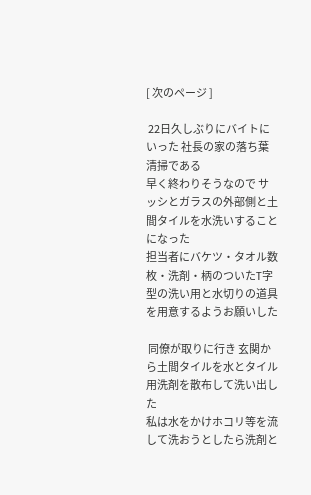[ 次のページ ]

 22日久しぶりにバイトにいった 社長の家の落ち葉清掃である
早く終わりそうなので サッシとガラスの外部側と土間タイルを水洗いすることになった
担当者にバケツ・タオル数枚・洗剤・柄のついたT字型の洗い用と水切りの道具を用意するようお願いした

 同僚が取りに行き 玄関から土間タイルを水とタイル用洗剤を散布して洗い出した
私は水をかけホコリ等を流して洗おうとしたら洗剤と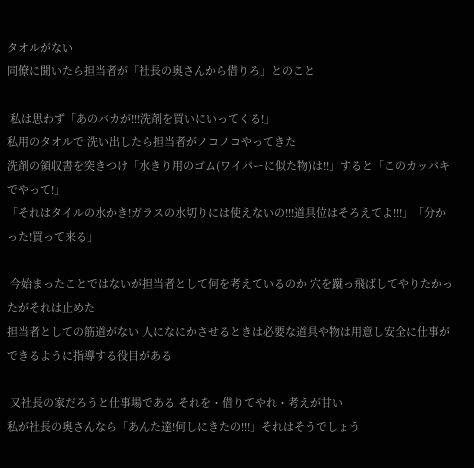タオルがない
同僚に聞いたら担当者が「社長の奥さんから借りろ」とのこと

 私は思わず「あのバカが!!!洗剤を買いにいってくる!」
私用のタオルで 洗い出したら担当者がノコノコやってきた
洗剤の領収書を突きつけ「水きり用のゴム(ワイパーに似た物)は!!」すると「このカッパキでやって!」
「それはタイルの水かき!ガラスの水切りには使えないの!!!道具位はそろえてよ!!!」「分かった!買って来る」

 今始まったことではないが担当者として何を考えているのか 穴を蹴っ飛ばしてやりたかったがそれは止めた
担当者としての筋道がない 人になにかさせるときは必要な道具や物は用意し安全に仕事ができるように指導する役目がある

 又社長の家だろうと仕事場である それを・借りてやれ・考えが甘い
私が社長の奥さんなら「あんた達!何しにきたの!!!」それはそうでしょう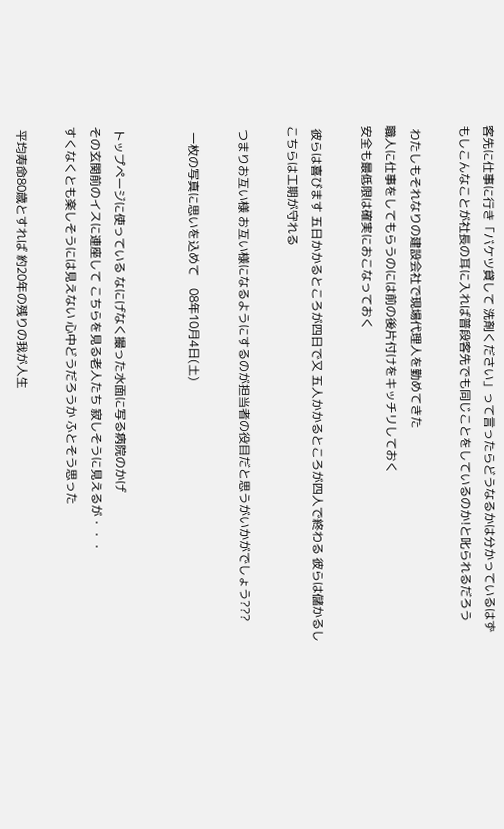客先に仕事に行き「バケツ貸して 洗剤ください」って言ったらどうなるかは分かっているはず
もしこんなことが社長の耳に入れば普段客先でも同じことをしているのか!と叱られるだろう

 わたしもそれなりの建設会社で現場代理人を勤めてきた
職人に仕事をしてもらうのには前の後片付けをキッチリしておく
安全も最低限は確実におこなっておく

 彼らは喜びます 五日かかるところが四日で又 五人かかるところが四人で終わる 彼らは儲かるし
こちらは工期が守れる

 つまりお互い様 お互い様になるようにするのが担当者の役目だと思うがいかがでしょう???

  一枚の写真に思いを込めて    08年10月4日(土)


 トップページに使っている なにげなく撮った水面に写る病院のかげ
その玄関前のイスに連座して こちらを見る老人たち 寂しそうに見えるが・・・
すくなくとも楽しそうには見えない 心中どうだろうか ふとそう思った

 平均寿命80歳とすれば 約20年の残りの我が人生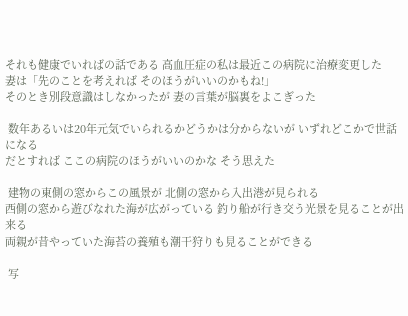それも健康でいればの話である 高血圧症の私は最近この病院に治療変更した
妻は「先のことを考えれば そのほうがいいのかもね!」
そのとき別段意識はしなかったが 妻の言葉が脳裏をよこぎった

 数年あるいは20年元気でいられるかどうかは分からないが いずれどこかで世話になる
だとすれば ここの病院のほうがいいのかな そう思えた

 建物の東側の窓からこの風景が 北側の窓から入出港が見られる
西側の窓から遊びなれた海が広がっている 釣り船が行き交う光景を見ることが出来る
両親が昔やっていた海苔の養殖も潮干狩りも見ることができる

 写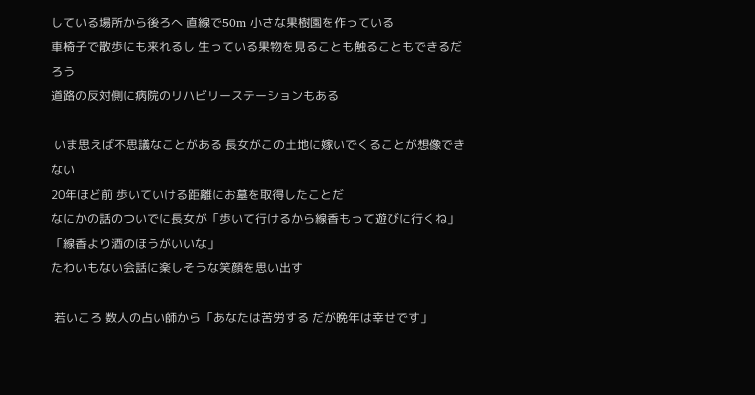している場所から後ろへ 直線で50m 小さな果樹園を作っている
車椅子で散歩にも来れるし 生っている果物を見ることも触ることもできるだろう
道路の反対側に病院のリハビリーステーションもある

 いま思えば不思議なことがある 長女がこの土地に嫁いでくることが想像できない
20年ほど前 歩いていける距離にお墓を取得したことだ
なにかの話のついでに長女が「歩いて行けるから線香もって遊びに行くね」「線香より酒のほうがいいな」
たわいもない会話に楽しそうな笑顔を思い出す

 若いころ 数人の占い師から「あなたは苦労する だが晩年は幸せです」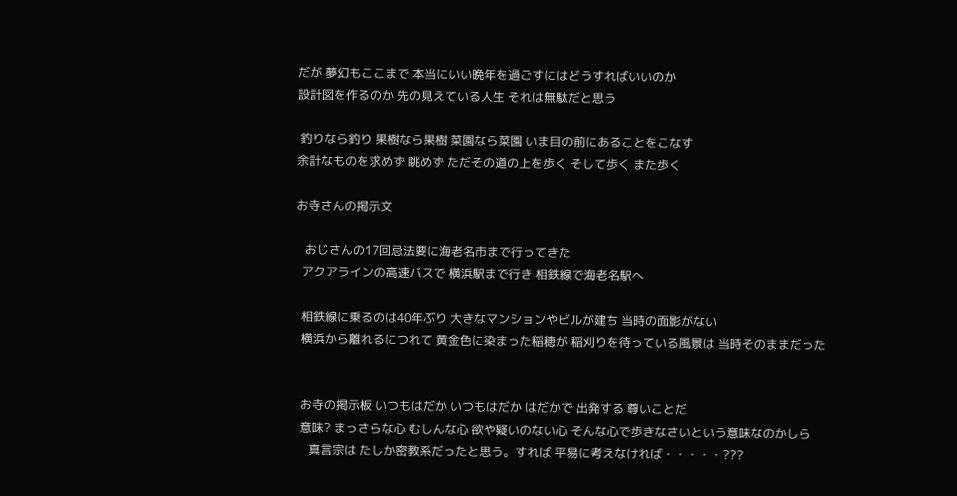だが 夢幻もここまで 本当にいい晩年を過ごすにはどうすればいいのか
設計図を作るのか 先の見えている人生 それは無駄だと思う

 釣りなら釣り 果樹なら果樹 菜園なら菜園 いま目の前にあることをこなす
余計なものを求めず 眺めず ただその道の上を歩く そして歩く また歩く

お寺さんの掲示文

   おじさんの17回忌法要に海老名市まで行ってきた
  アクアラインの高速バスで 横浜駅まで行き 相鉄線で海老名駅へ

  相鉄線に乗るのは40年ぶり 大きなマンションやビルが建ち 当時の面影がない
  横浜から離れるにつれて 黄金色に染まった稲穂が 稲刈りを待っている風景は 当時そのままだった


  お寺の掲示板 いつもはだか いつもはだか はだかで 出発する 尊いことだ
  意味? まっさらな心 むしんな心 欲や疑いのない心 そんな心で歩きなさいという意味なのかしら
     真言宗は たしか密教系だったと思う。すれば 平易に考えなければ・・・・・???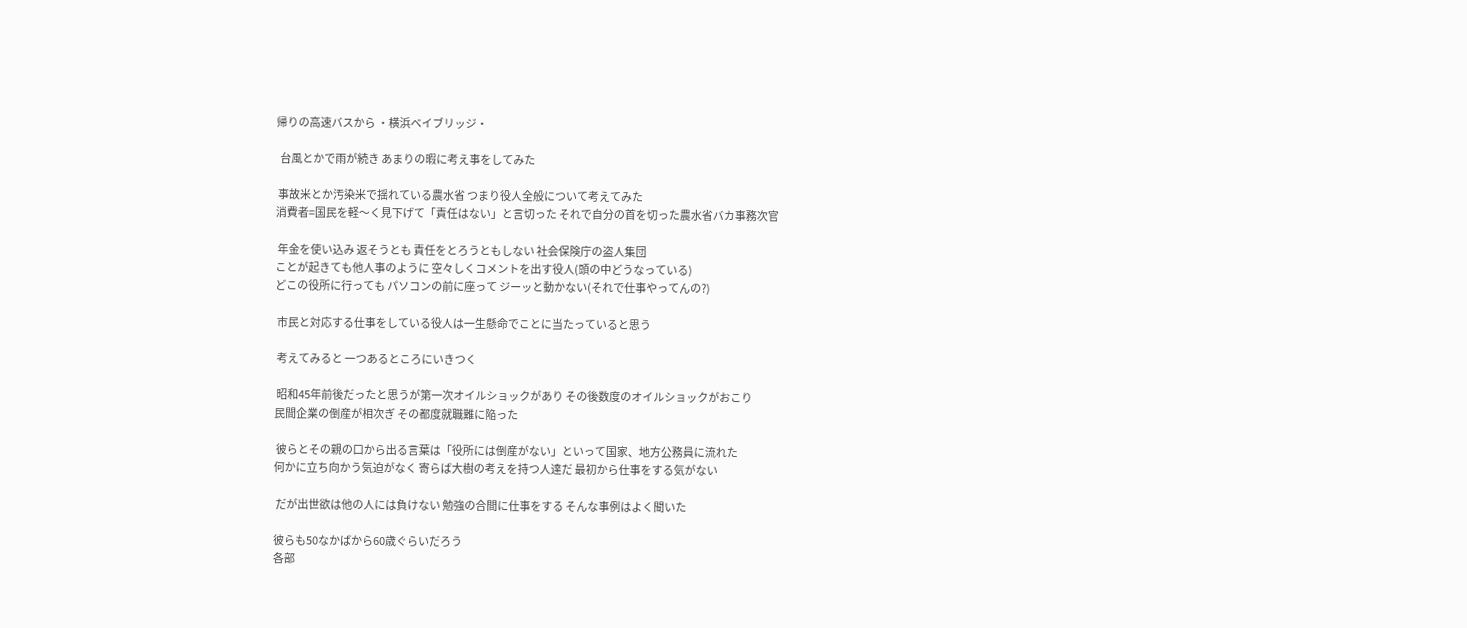帰りの高速バスから ・横浜ベイブリッジ・

  台風とかで雨が続き あまりの暇に考え事をしてみた

 事故米とか汚染米で揺れている農水省 つまり役人全般について考えてみた
消費者=国民を軽〜く見下げて「責任はない」と言切った それで自分の首を切った農水省バカ事務次官

 年金を使い込み 返そうとも 責任をとろうともしない 社会保険庁の盗人集団
ことが起きても他人事のように 空々しくコメントを出す役人(頭の中どうなっている)
どこの役所に行っても パソコンの前に座って ジーッと動かない(それで仕事やってんの?)

 市民と対応する仕事をしている役人は一生懸命でことに当たっていると思う

 考えてみると 一つあるところにいきつく

 昭和45年前後だったと思うが第一次オイルショックがあり その後数度のオイルショックがおこり
民間企業の倒産が相次ぎ その都度就職難に陥った

 彼らとその親の口から出る言葉は「役所には倒産がない」といって国家、地方公務員に流れた
何かに立ち向かう気迫がなく 寄らば大樹の考えを持つ人達だ 最初から仕事をする気がない

 だが出世欲は他の人には負けない 勉強の合間に仕事をする そんな事例はよく聞いた

彼らも50なかばから60歳ぐらいだろう
各部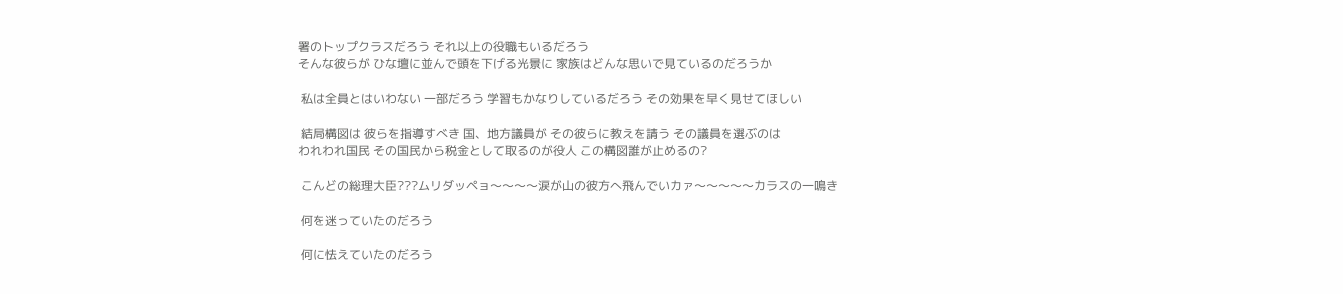署のトップクラスだろう それ以上の役職もいるだろう
そんな彼らが ひな壇に並んで頭を下げる光景に 家族はどんな思いで見ているのだろうか

 私は全員とはいわない 一部だろう 学習もかなりしているだろう その効果を早く見せてほしい

 結局構図は 彼らを指導すべき 国、地方議員が その彼らに教えを請う その議員を選ぶのは
われわれ国民 その国民から税金として取るのが役人 この構図誰が止めるの?

 こんどの総理大臣???ムリダッペョ〜〜〜〜涙が山の彼方へ飛んでいカァ〜〜〜〜〜カラスの一鳴き

 何を迷っていたのだろう

 何に怯えていたのだろう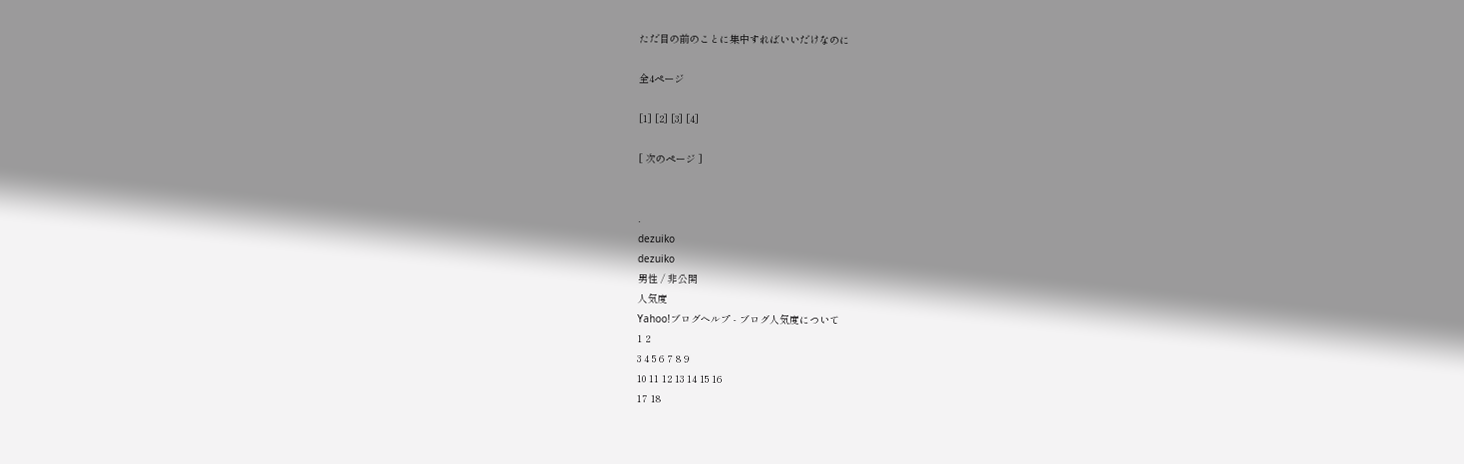ただ目の前のことに集中すればいいだけなのに

全4ページ

[1] [2] [3] [4]

[ 次のページ ]


.
dezuiko
dezuiko
男性 / 非公開
人気度
Yahoo!ブログヘルプ - ブログ人気度について
1 2
3 4 5 6 7 8 9
10 11 12 13 14 15 16
17 18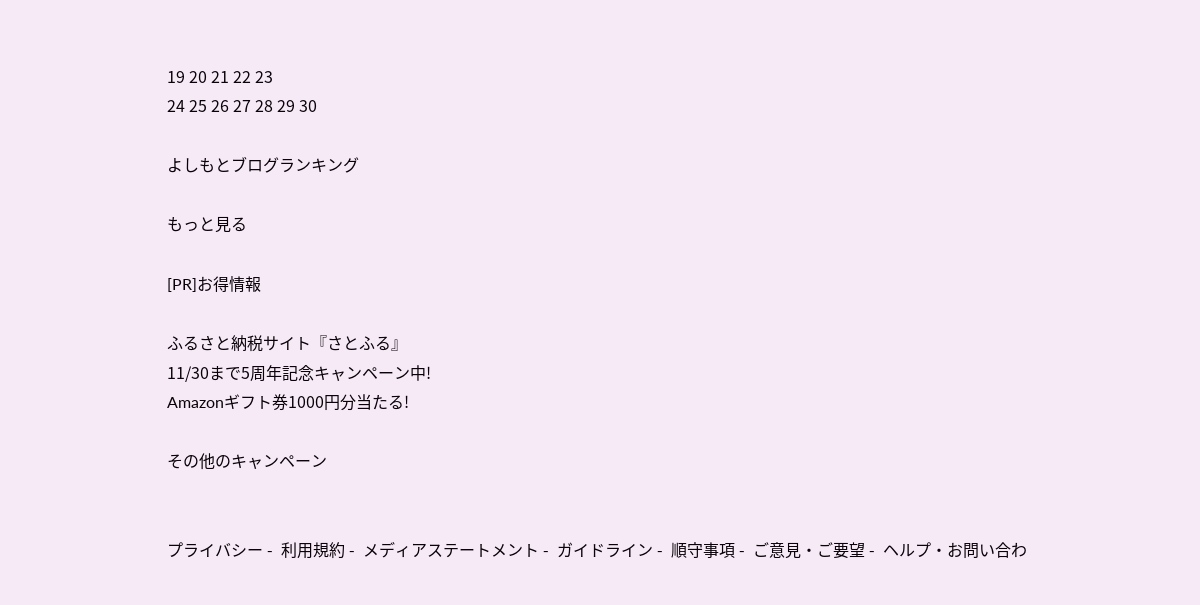19 20 21 22 23
24 25 26 27 28 29 30

よしもとブログランキング

もっと見る

[PR]お得情報

ふるさと納税サイト『さとふる』
11/30まで5周年記念キャンペーン中!
Amazonギフト券1000円分当たる!

その他のキャンペーン


プライバシー -  利用規約 -  メディアステートメント -  ガイドライン -  順守事項 -  ご意見・ご要望 -  ヘルプ・お問い合わ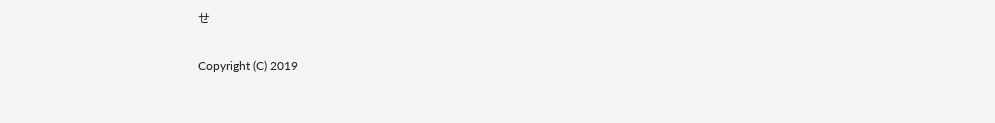せ

Copyright (C) 2019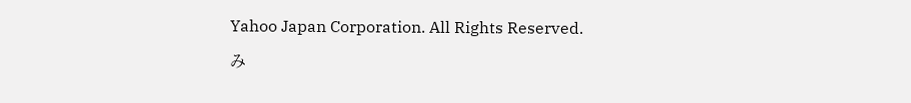Yahoo Japan Corporation. All Rights Reserved.

み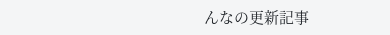んなの更新記事